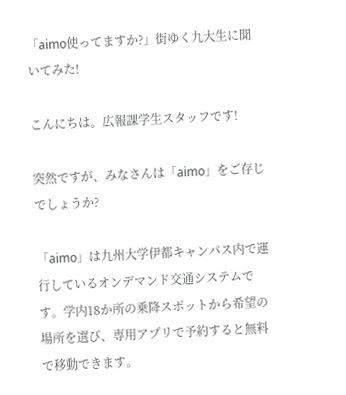「aimo使ってますか?」街ゆく九大生に聞いてみた!

こんにちは。広報課学生スタッフです!

突然ですが、みなさんは「aimo」をご存じでしょうか?

「aimo」は九州大学伊都キャンパス内で運行しているオンデマンド交通システムです。学内18か所の乗降スポットから希望の場所を選び、専用アプリで予約すると無料で移動できます。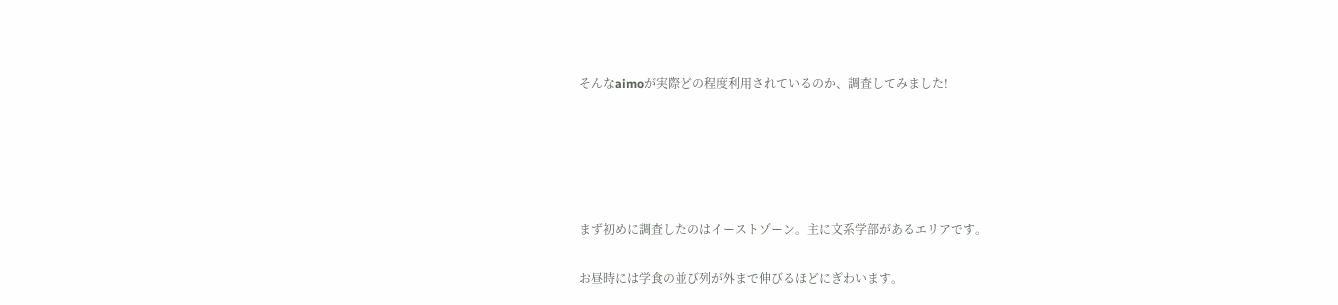そんなaimoが実際どの程度利用されているのか、調査してみました!





まず初めに調査したのはイーストゾーン。主に文系学部があるエリアです。

お昼時には学食の並び列が外まで伸びるほどにぎわいます。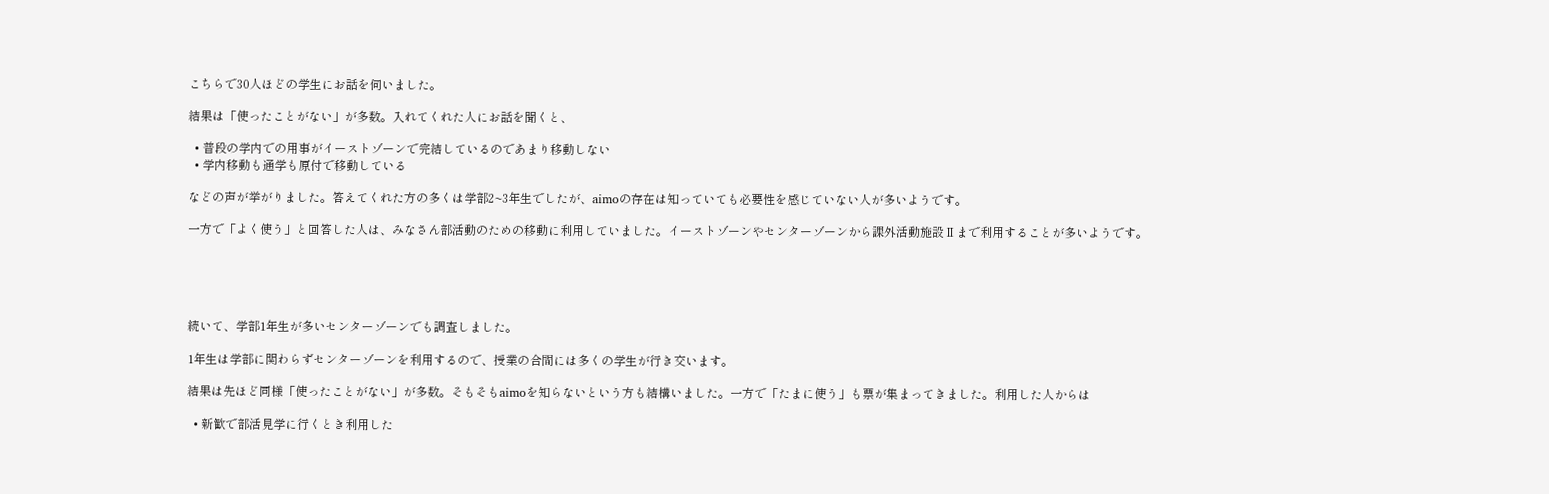こちらで30人ほどの学生にお話を伺いました。

結果は「使ったことがない」が多数。入れてくれた人にお話を聞くと、

  • 普段の学内での用事がイーストゾーンで完結しているのであまり移動しない
  • 学内移動も通学も原付で移動している

などの声が挙がりました。答えてくれた方の多くは学部2~3年生でしたが、aimoの存在は知っていても必要性を感じていない人が多いようです。

一方で「よく使う」と回答した人は、みなさん部活動のための移動に利用していました。イーストゾーンやセンターゾーンから課外活動施設Ⅱまで利用することが多いようです。





続いて、学部1年生が多いセンターゾーンでも調査しました。

1年生は学部に関わらずセンターゾーンを利用するので、授業の合間には多くの学生が行き交います。

結果は先ほど同様「使ったことがない」が多数。そもそもaimoを知らないという方も結構いました。一方で「たまに使う」も票が集まってきました。利用した人からは

  • 新歓で部活見学に行くとき利用した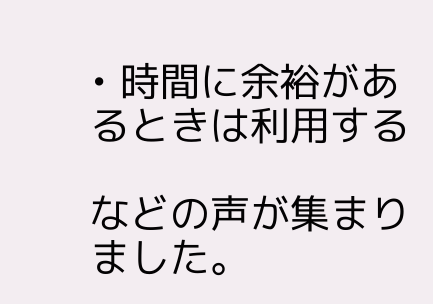• 時間に余裕があるときは利用する

などの声が集まりました。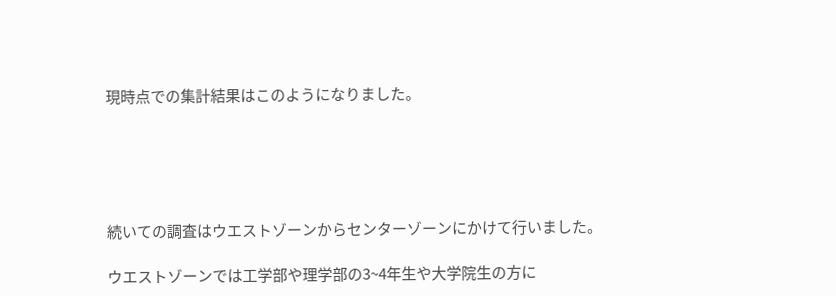現時点での集計結果はこのようになりました。





続いての調査はウエストゾーンからセンターゾーンにかけて行いました。

ウエストゾーンでは工学部や理学部の3~4年生や大学院生の方に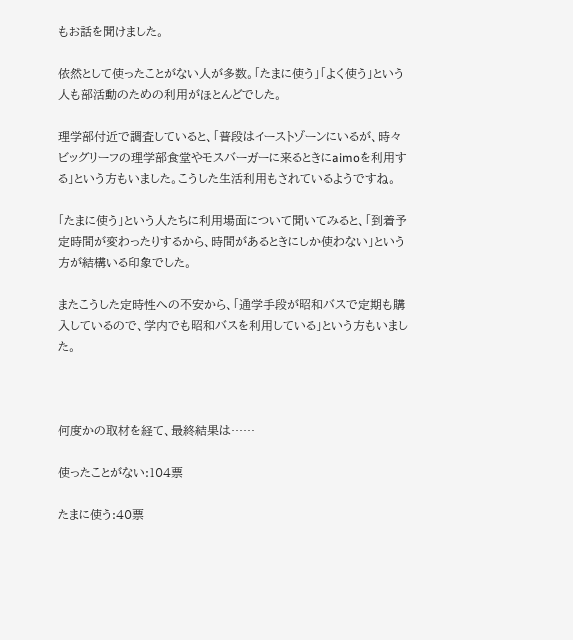もお話を聞けました。

依然として使ったことがない人が多数。「たまに使う」「よく使う」という人も部活動のための利用がほとんどでした。

理学部付近で調査していると、「普段はイーストゾーンにいるが、時々ビッグリーフの理学部食堂やモスバーガーに来るときにaimoを利用する」という方もいました。こうした生活利用もされているようですね。

「たまに使う」という人たちに利用場面について聞いてみると、「到着予定時間が変わったりするから、時間があるときにしか使わない」という方が結構いる印象でした。

またこうした定時性への不安から、「通学手段が昭和バスで定期も購入しているので、学内でも昭和バスを利用している」という方もいました。



何度かの取材を経て、最終結果は……

使ったことがない:104票

たまに使う:40票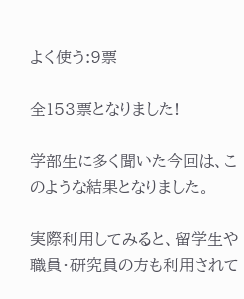よく使う:9票

全153票となりました!

学部生に多く聞いた今回は、このような結果となりました。

実際利用してみると、留学生や職員・研究員の方も利用されて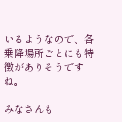いるようなので、各乗降場所ごとにも特徴がありそうですね。

みなさんも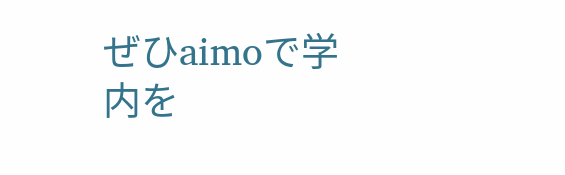ぜひaimoで学内を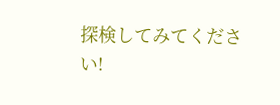探検してみてください!